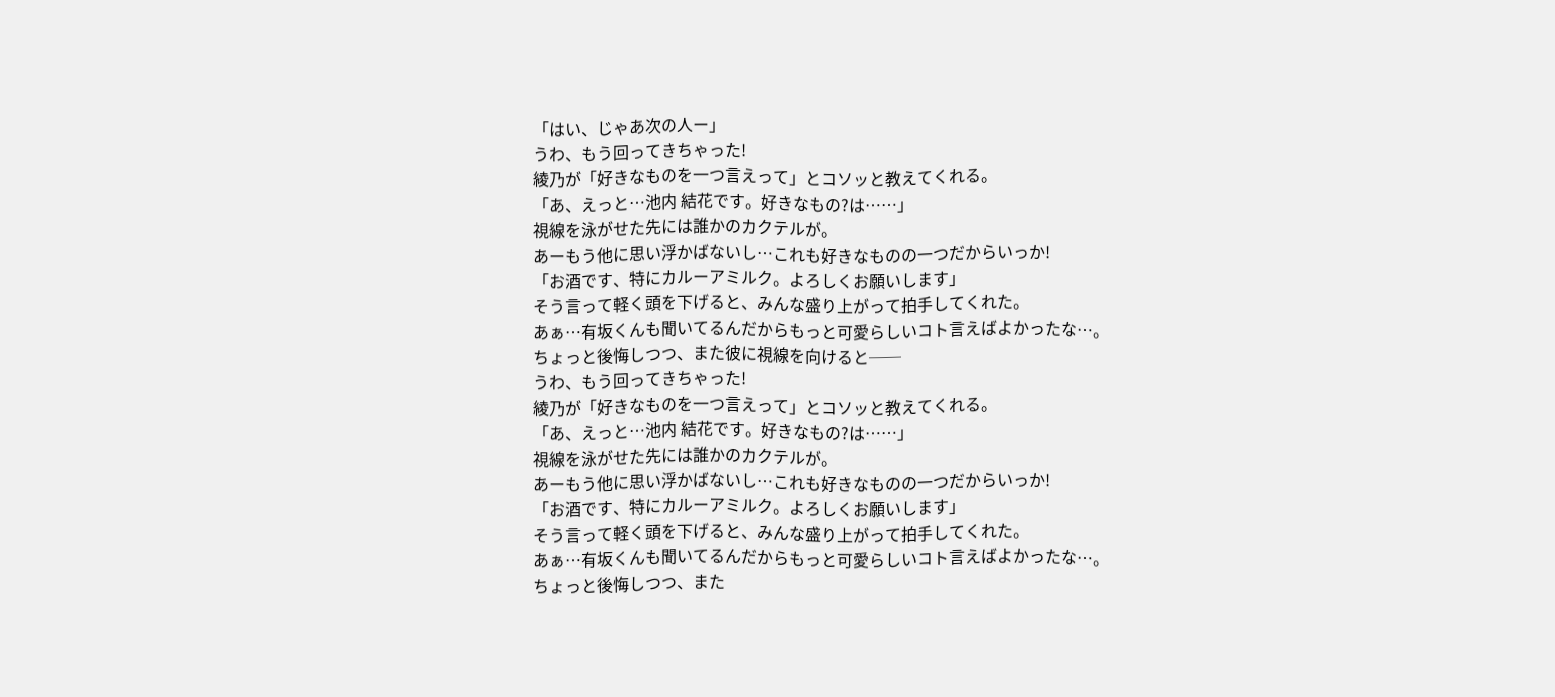「はい、じゃあ次の人ー」
うわ、もう回ってきちゃった!
綾乃が「好きなものを一つ言えって」とコソッと教えてくれる。
「あ、えっと…池内 結花です。好きなもの?は……」
視線を泳がせた先には誰かのカクテルが。
あーもう他に思い浮かばないし…これも好きなものの一つだからいっか!
「お酒です、特にカルーアミルク。よろしくお願いします」
そう言って軽く頭を下げると、みんな盛り上がって拍手してくれた。
あぁ…有坂くんも聞いてるんだからもっと可愛らしいコト言えばよかったな…。
ちょっと後悔しつつ、また彼に視線を向けると──
うわ、もう回ってきちゃった!
綾乃が「好きなものを一つ言えって」とコソッと教えてくれる。
「あ、えっと…池内 結花です。好きなもの?は……」
視線を泳がせた先には誰かのカクテルが。
あーもう他に思い浮かばないし…これも好きなものの一つだからいっか!
「お酒です、特にカルーアミルク。よろしくお願いします」
そう言って軽く頭を下げると、みんな盛り上がって拍手してくれた。
あぁ…有坂くんも聞いてるんだからもっと可愛らしいコト言えばよかったな…。
ちょっと後悔しつつ、また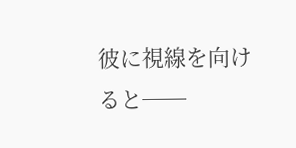彼に視線を向けると──